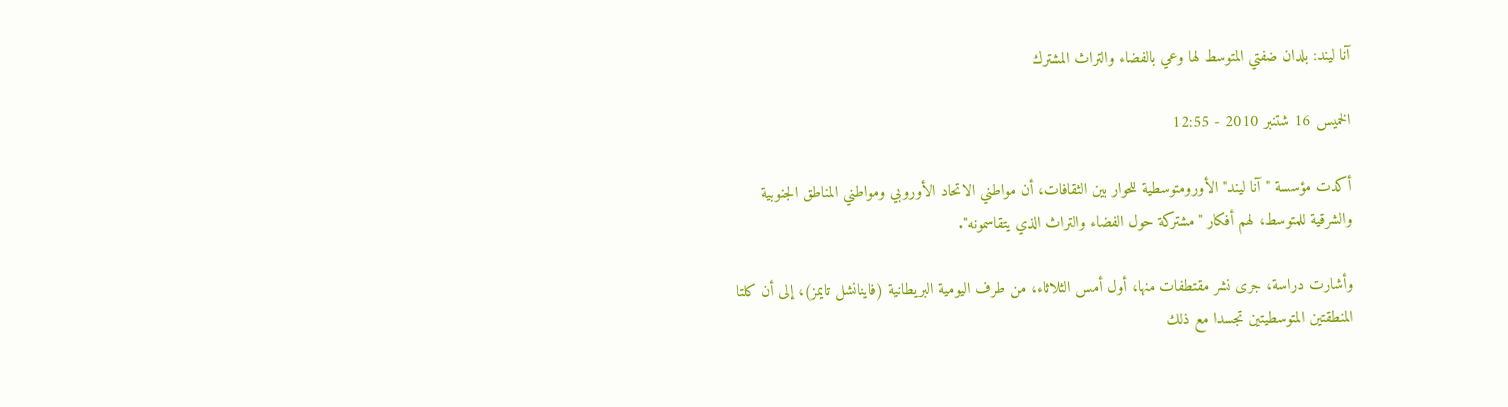آنا ليند: بلدان ضفتي المتوسط لها وعي بالفضاء والتراث المشترك

الخميس 16 شتنبر 2010 - 12:55

أكدت مؤسسة "آنا ليند" الأورومتوسطية للحوار بين الثقافات، أن مواطني الاتحاد الأوروبي ومواطني المناطق الجنوبية والشرقية للمتوسط، لهم أفكار "مشتركة حول الفضاء والتراث الذي يتقاسمونه".

وأشارت دراسة، جرى نشر مقتطفات منها، أول أمس الثلاثاء، من طرف اليومية البريطانية (فاينانشل تايمز)، إلى أن كلتا المنطقتين المتوسطيتين تجسدا مع ذلك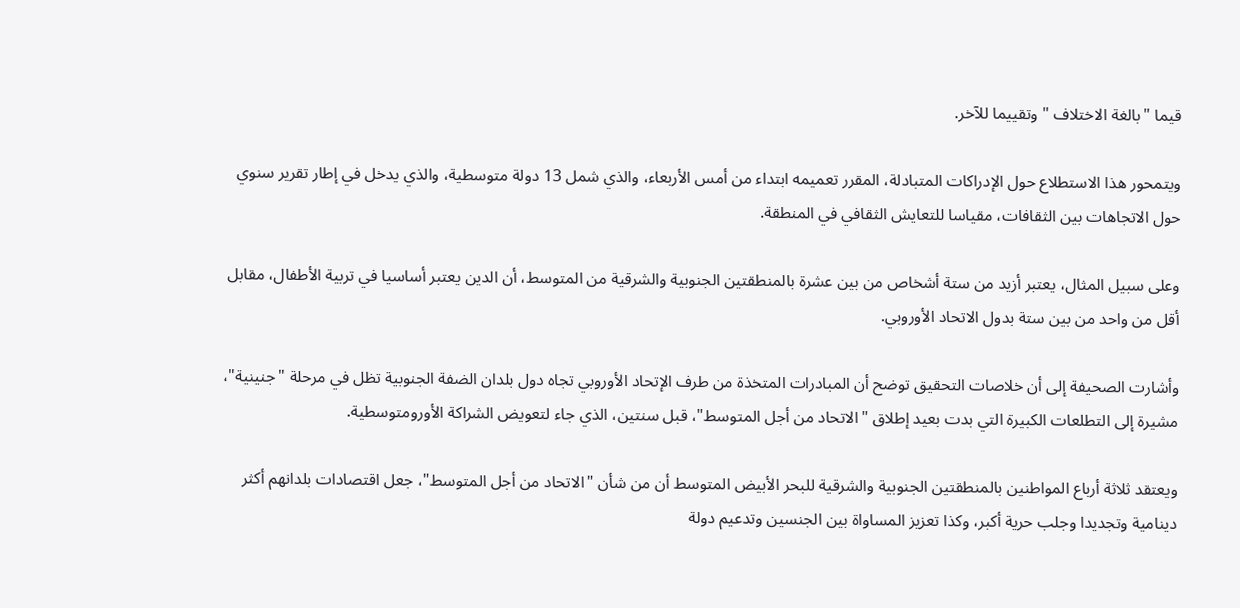قيما "بالغة الاختلاف " وتقييما للآخر.

ويتمحور هذا الاستطلاع حول الإدراكات المتبادلة، المقرر تعميمه ابتداء من أمس الأربعاء، والذي شمل 13 دولة متوسطية، والذي يدخل في إطار تقرير سنوي حول الاتجاهات بين الثقافات، مقياسا للتعايش الثقافي في المنطقة.

وعلى سبيل المثال، يعتبر أزيد من ستة أشخاص من بين عشرة بالمنطقتين الجنوبية والشرقية من المتوسط، أن الدين يعتبر أساسيا في تربية الأطفال، مقابل أقل من واحد من بين ستة بدول الاتحاد الأوروبي.

وأشارت الصحيفة إلى أن خلاصات التحقيق توضح أن المبادرات المتخذة من طرف الإتحاد الأوروبي تجاه دول بلدان الضفة الجنوبية تظل في مرحلة "جنينية"، مشيرة إلى التطلعات الكبيرة التي بدت بعيد إطلاق "الاتحاد من أجل المتوسط"، قبل سنتين، الذي جاء لتعويض الشراكة الأورومتوسطية.

ويعتقد ثلاثة أرباع المواطنين بالمنطقتين الجنوبية والشرقية للبحر الأبيض المتوسط أن من شأن "الاتحاد من أجل المتوسط"، جعل اقتصادات بلدانهم أكثر دينامية وتجديدا وجلب حرية أكبر، وكذا تعزيز المساواة بين الجنسين وتدعيم دولة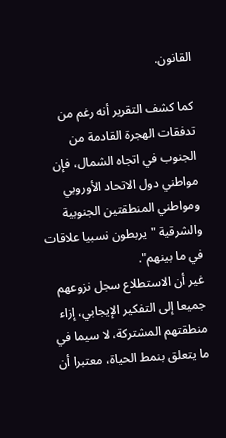القانون.

كما كشف التقرير أنه رغم من تدفقات الهجرة القادمة من الجنوب في اتجاه الشمال، فإن مواطني دول الاتحاد الأوروبي ومواطني المنطقتين الجنوبية والشرقية "يربطون نسبيا علاقات في ما بينهم".
غير أن الاستطلاع سجل نزوعهم جميعا إلى التفكير الإيجابي، إزاء منطقتهم المشتركة، لا سيما في ما يتعلق بنمط الحياة، معتبرا أن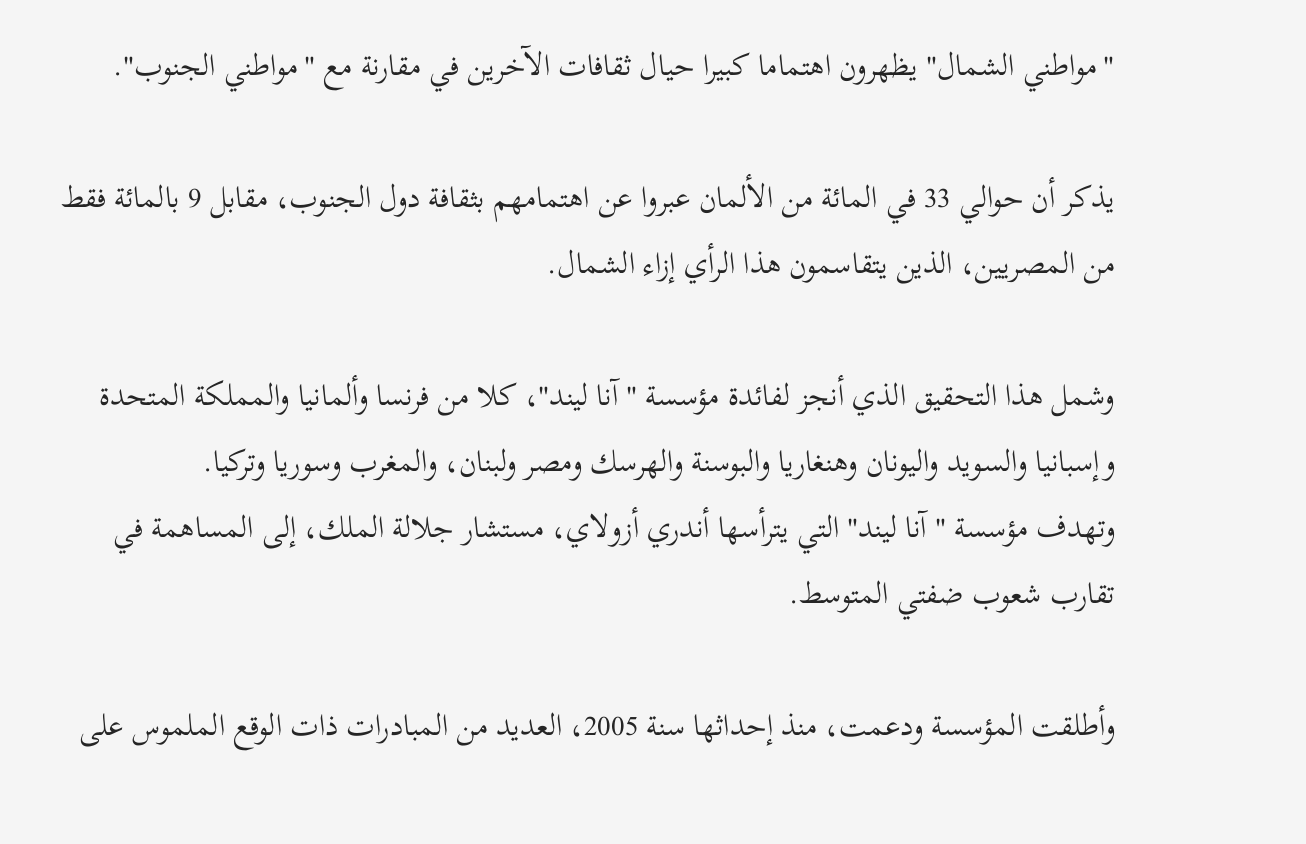"مواطني الشمال" يظهرون اهتماما كبيرا حيال ثقافات الآخرين في مقارنة مع "مواطني الجنوب".

يذكر أن حوالي 33 في المائة من الألمان عبروا عن اهتمامهم بثقافة دول الجنوب، مقابل 9 بالمائة فقط من المصريين، الذين يتقاسمون هذا الرأي إزاء الشمال.

وشمل هذا التحقيق الذي أنجز لفائدة مؤسسة "آنا ليند"، كلا من فرنسا وألمانيا والمملكة المتحدة وإسبانيا والسويد واليونان وهنغاريا والبوسنة والهرسك ومصر ولبنان، والمغرب وسوريا وتركيا.
وتهدف مؤسسة "آنا ليند" التي يترأسها أندري أزولاي، مستشار جلالة الملك، إلى المساهمة في تقارب شعوب ضفتي المتوسط.

وأطلقت المؤسسة ودعمت، منذ إحداثها سنة 2005، العديد من المبادرات ذات الوقع الملموس على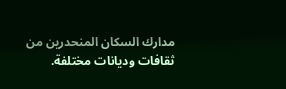مدارك السكان المنحدرين من ثقافات وديانات مختلفة.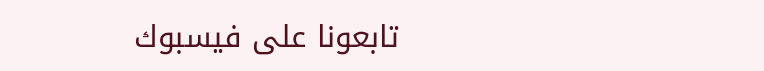تابعونا على فيسبوك